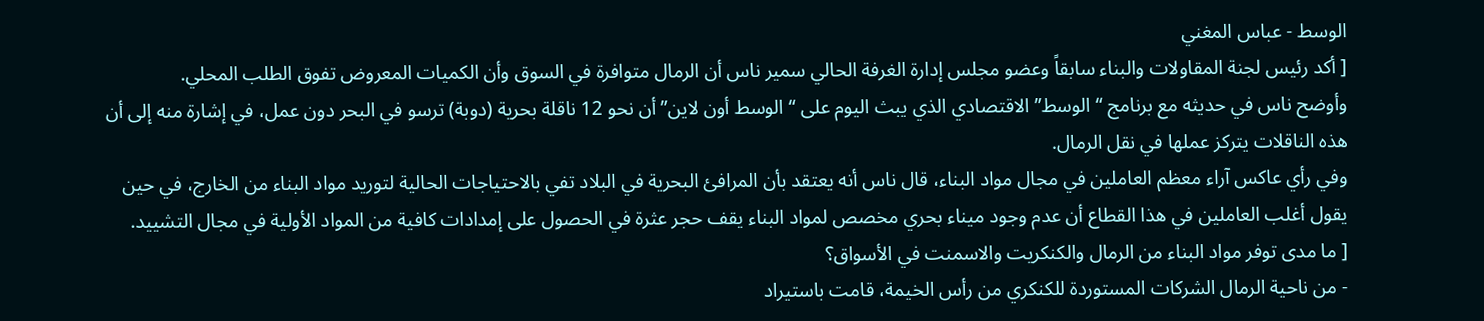الوسط - عباس المغني
[ أكد رئيس لجنة المقاولات والبناء سابقاً وعضو مجلس إدارة الغرفة الحالي سمير ناس أن الرمال متوافرة في السوق وأن الكميات المعروض تفوق الطلب المحلي.
وأوضح ناس في حديثه مع برنامج “الوسط” الاقتصادي الذي يبث اليوم على “الوسط أون لاين” أن نحو 12 ناقلة بحرية (دوبة) ترسو في البحر دون عمل، في إشارة منه إلى أن هذه الناقلات يتركز عملها في نقل الرمال.
وفي رأي عاكس آراء معظم العاملين في مجال مواد البناء، قال ناس أنه يعتقد بأن المرافئ البحرية في البلاد تفي بالاحتياجات الحالية لتوريد مواد البناء من الخارج، في حين يقول أغلب العاملين في هذا القطاع أن عدم وجود ميناء بحري مخصص لمواد البناء يقف حجر عثرة في الحصول على إمدادات كافية من المواد الأولية في مجال التشييد.
[ ما مدى توفر مواد البناء من الرمال والكنكريت والاسمنت في الأسواق؟
- من ناحية الرمال الشركات المستوردة للكنكري من رأس الخيمة، قامت باستيراد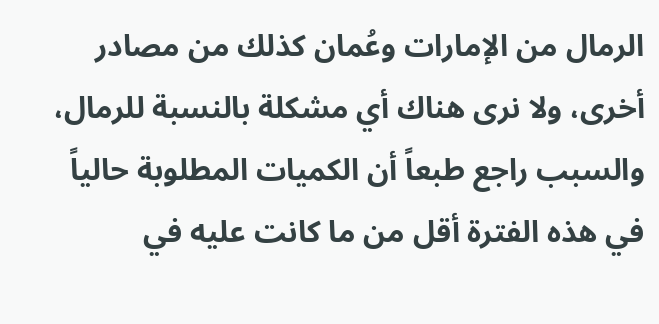الرمال من الإمارات وعُمان كذلك من مصادر أخرى، ولا نرى هناك أي مشكلة بالنسبة للرمال، والسبب راجع طبعاً أن الكميات المطلوبة حالياً في هذه الفترة أقل من ما كانت عليه في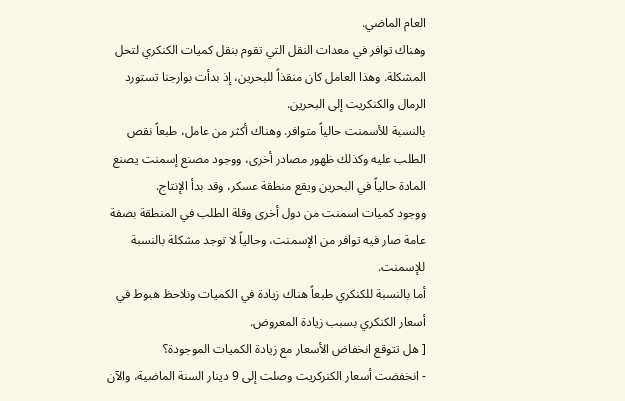العام الماضي.
وهناك توافر في معدات النقل التي تقوم بنقل كميات الكنكري لتحل المشكلة. وهذا العامل كان منقذاً للبحرين، إذ بدأت بوارجنا تستورد الرمال والكنكريت إلى البحرين.
بالنسبة للأسمنت حالياً متوافر. وهناك أكثر من عامل، طبعاً نقص الطلب عليه وكذلك ظهور مصادر أخرى، ووجود مصنع إسمنت يصنع المادة حالياً في البحرين ويقع منطقة عسكر، وقد بدأ الإنتاج.
ووجود كميات اسمنت من دول أخرى وقلة الطلب في المنطقة بصفة عامة صار فيه توافر من الإسمنت، وحالياً لا توجد مشكلة بالنسبة للإسمنت.
أما بالنسبة للكنكري طبعاً هناك زيادة في الكميات ونلاحظ هبوط في أسعار الكنكري بسبب زيادة المعروض.
[ هل تتوقع انخفاض الأسعار مع زيادة الكميات الموجودة؟
- انخفضت أسعار الكنركريت وصلت إلى 9 دينار السنة الماضية، والآن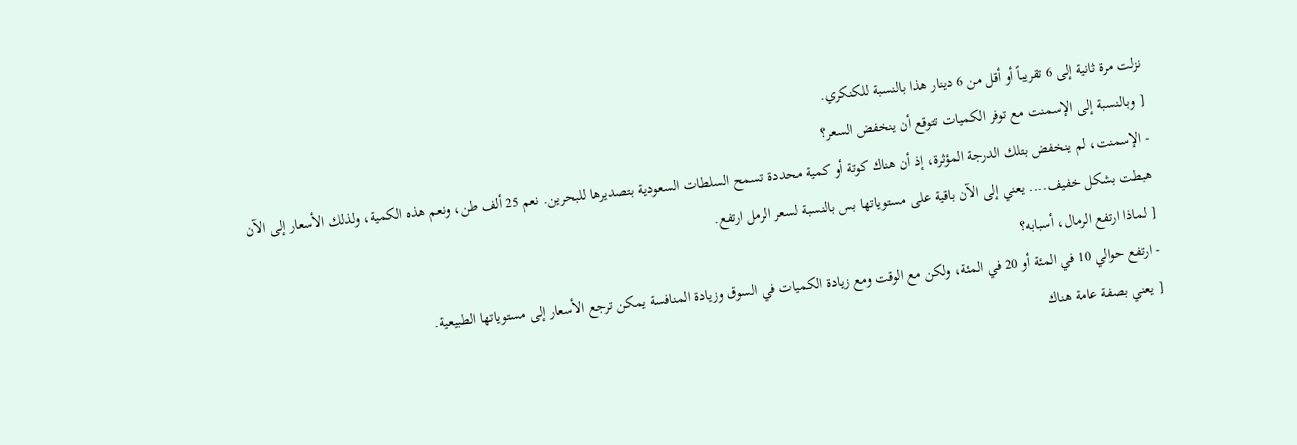نزلت مرة ثانية إلى 6 تقريباً أو أقل من 6 دينار هذا بالنسبة للكنكري.
[ وبالنسبة إلى الإسمنت مع توفر الكميات تتوقع أن ينخفض السعر؟
- الإسمنت، لم ينخفض بتلك الدرجة المؤثرة، إذ أن هناك كوتة أو كمية محددة تسمح السلطات السعودية بتصديرها للبحرين. نعم 25 ألف طن، ونعم هذه الكمية، ولذلك الأسعار إلى الآن هبطت بشكل خفيف.... يعني إلى الآن باقية على مستوياتها بس بالنسبة لسعر الرمل ارتفع.
[ لماذا ارتفع الرمال، أسبابه؟
- ارتفع حوالي 10 في المئة أو 20 في المئة، ولكن مع الوقت ومع زيادة الكميات في السوق وزيادة المنافسة يمكن ترجع الأسعار إلى مستوياتها الطبيعية.
[ يعني بصفة عامة هناك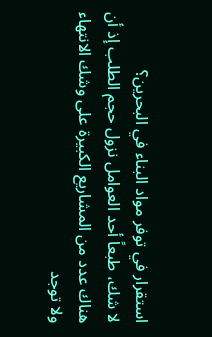استقرار في توفر مواد البناء في البحرين؟
لا شك، طبعاً أحد العوامل نزول حجم الطلب إذ أن هناك عدد من المشاريع الكبيرة على وشك الانتهاء ولا توجد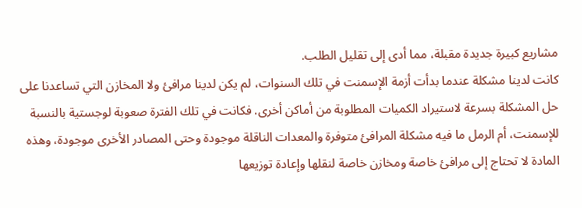مشاريع كبيرة جديدة مقبلة، مما أدى إلى تقليل الطلب.
كانت لدينا مشكلة عندما بدأت أزمة الإسمنت في تلك السنوات، لم يكن لدينا مرافئ ولا المخازن التي تساعدنا على حل المشكلة بسرعة لاستيراد الكميات المطلوبة من أماكن أخرى. فكانت في تلك الفترة صعوبة لوجستية بالنسبة للإسمنت، أم الرمل ما فيه مشكلة المرافئ متوفرة والمعدات الناقلة موجودة وحتى المصادر الأخرى موجودة، وهذه المادة لا تحتاج إلى مرافئ خاصة ومخازن خاصة لنقلها وإعادة توزيعها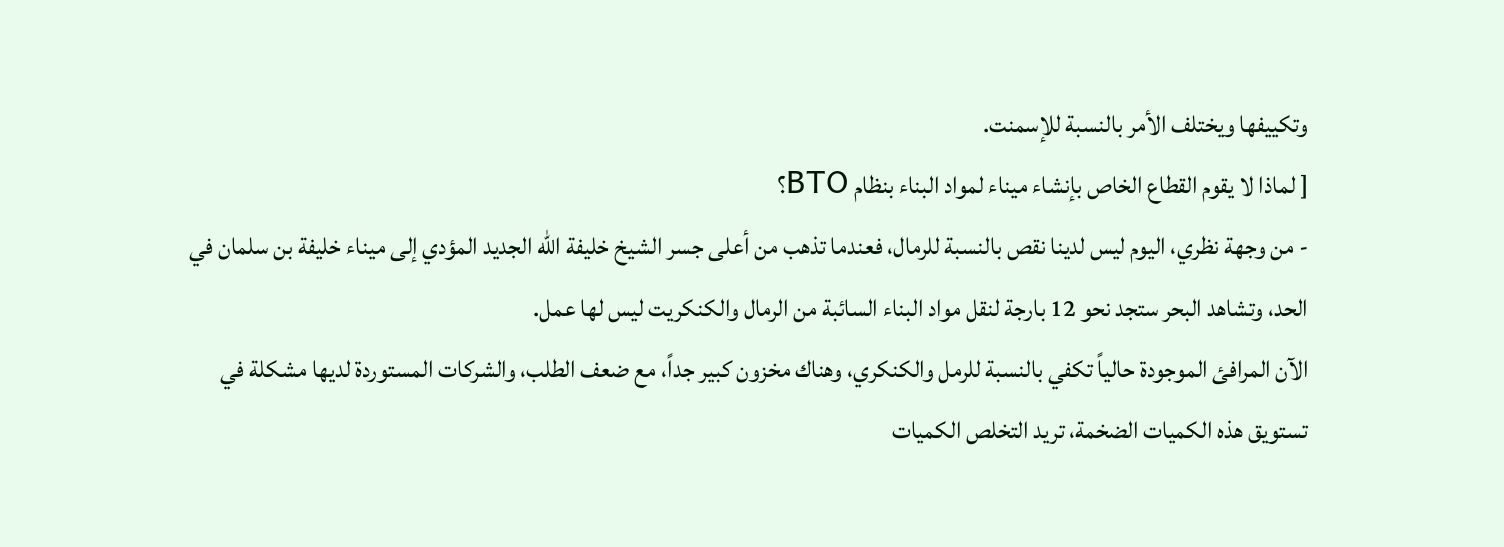وتكييفها ويختلف الأمر بالنسبة للإسمنت.
[ لماذا لا يقوم القطاع الخاص بإنشاء ميناء لمواد البناء بنظام BTO؟
- من وجهة نظري، اليوم ليس لدينا نقص بالنسبة للرمال، فعندما تذهب من أعلى جسر الشيخ خليفة الله الجديد المؤدي إلى ميناء خليفة بن سلمان في الحد، وتشاهد البحر ستجد نحو 12 بارجة لنقل مواد البناء السائبة من الرمال والكنكريت ليس لها عمل.
الآن المرافئ الموجودة حالياً تكفي بالنسبة للرمل والكنكري، وهناك مخزون كبير جداً، مع ضعف الطلب، والشركات المستوردة لديها مشكلة في تستويق هذه الكميات الضخمة، تريد التخلص الكميات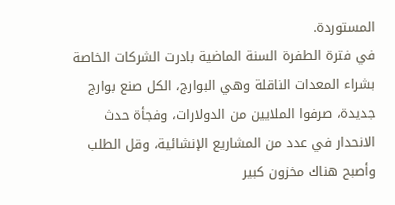المستوردة.
في فترة الطفرة السنة الماضية بادرت الشركات الخاصة بشراء المعدات الناقلة وهي البوارج، الكل صنع بوارج جديدة، صرفوا الملايين من الدولارات، وفجأة حدث الانحدار في عدد من المشاريع الإنشائية، وقل الطلب وأصبح هناك مخزون كبير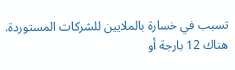تسبب في خسارة بالملايين للشركات المستوردة. هناك 12 بارجة أو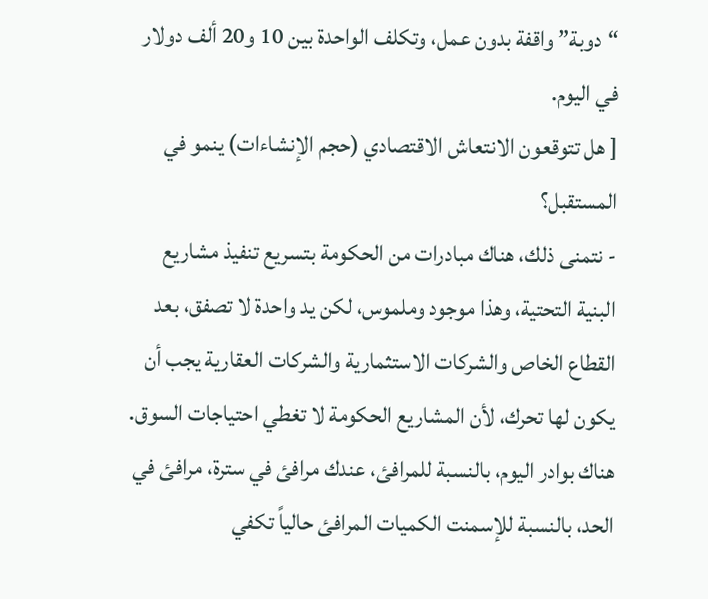“دوبة” واقفة بدون عمل، وتكلف الواحدة بين 10 و20 ألف دولار في اليوم.
[ هل تتوقعون الانتعاش الاقتصادي (حجم الإنشاءات) ينمو في المستقبل؟
- نتمنى ذلك، هناك مبادرات من الحكومة بتسريع تنفيذ مشاريع البنية التحتية، وهذا موجود وملموس، لكن يد واحدة لا تصفق، بعد القطاع الخاص والشركات الاستثمارية والشركات العقارية يجب أن يكون لها تحرك، لأن المشاريع الحكومة لا تغطي احتياجات السوق. هناك بوادر اليوم، بالنسبة للمرافئ، عندك مرافئ في سترة، مرافئ في الحد، بالنسبة للإسمنت الكميات المرافئ حالياً تكفي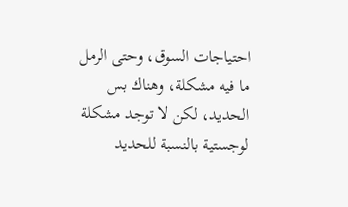احتياجات السوق، وحتى الرمل ما فيه مشكلة، وهناك بس الحديد، لكن لا توجد مشكلة لوجستية بالنسبة للحديد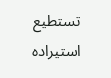تستطيع استيراده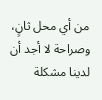من أي محل ثانٍ، وصراحة لا أجد أن لدينا مشكلة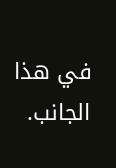في هذا الجانب.